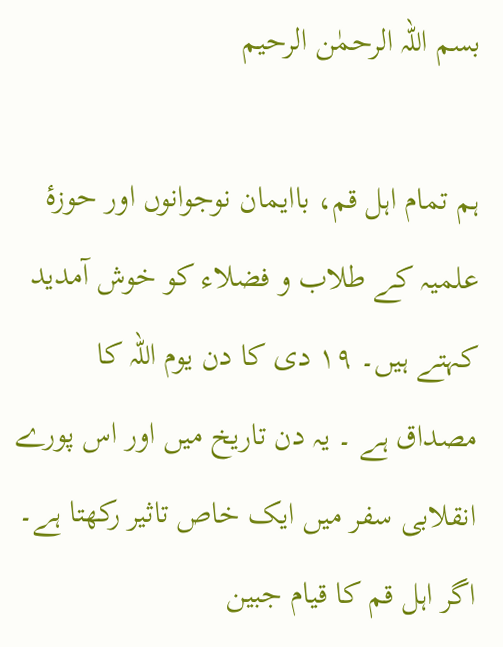بسم اللہ الرحمٰن الرحیم

ہم تمام اہل قم، باایمان نوجوانوں اور حوزۂ علمیہ کے طلاب و فضلاء کو خوش آمدید کہتے ہیں۔ ١٩ دی کا دن یوم اللہ کا مصداق ہے ۔ یہ دن تاریخ میں اور اس پورے انقلابی سفر میں ایک خاص تاثیر رکھتا ہے۔ اگر اہل قم کا قیام جبین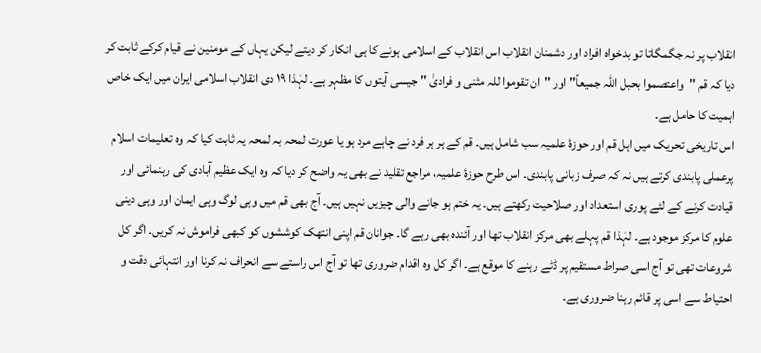انقلاب پر نہ جگمگاتا تو بدخواہ افراد اور دشمنان انقلاب اس انقلاب کے اسلامی ہونے کا ہی انکار کر دیتے لیکن یہاں کے مومنین نے قیام کرکے ثابت کر دیا کہ قم ''واعتصموا بحبل اللہ جمیعاً'' اور ''ان تقوموا للہ مثنی و فرادیٰ '' جیسی آیتوں کا مظہر ہے۔ لہٰذا ١٩ دی انقلاب اسلامی ایران میں ایک خاص اہمیت کا حامل ہے۔
اس تاریخی تحریک میں اہل قم اور حوزۂ علمیہ سب شامل ہیں۔ قم کے ہر ہر فرد نے چاہے مرد ہو یا عورت لمحہ بہ لمحہ یہ ثابت کیا کہ وہ تعلیمات اسلام پرعملی پابندی کرتے ہیں نہ کہ صرف زبانی پابندی۔ اس طرح حوزۂ علمیہ، مراجع تقلید نے بھی یہ واضح کر دیا کہ وہ ایک عظیم آبادی کی رہنمائی اور قیادت کرنے کے لئے پوری استعداد اور صلاحیت رکھتے ہیں۔ یہ ختم ہو جانے والی چیزیں نہیں ہیں۔ آج بھی قم میں وہی لوگ وہی ایمان اور وہی دینی علوم کا مرکز موجود ہے۔ لہٰذا قم پہلے بھی مرکز انقلاب تھا اور آئندہ بھی رہے گا۔ جوانان قم اپنی انتھک کوششوں کو کبھی فراموش نہ کریں۔ اگر کل شروعات تھی تو آج اسی صراط مستقیم پر ڈٹے رہنے کا موقع ہے۔ اگر کل وہ اقدام ضروری تھا تو آج اس راستے سے انحراف نہ کرنا اور انتہائی دقت و احتیاط سے اسی پر قائم رہنا ضروری ہے۔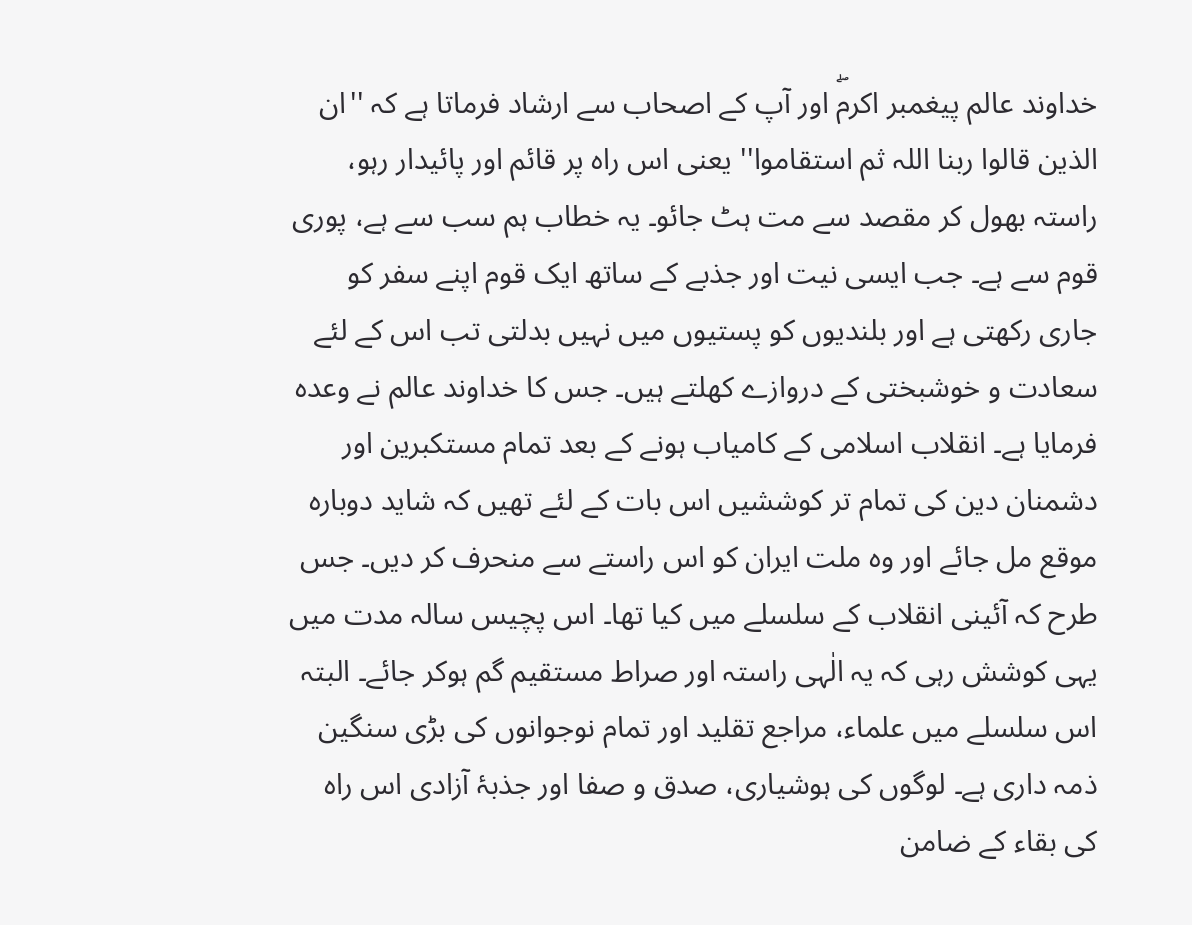خداوند عالم پیغمبر اکرمۖ اور آپ کے اصحاب سے ارشاد فرماتا ہے کہ ''ان الذین قالوا ربنا اللہ ثم استقاموا'' یعنی اس راہ پر قائم اور پائیدار رہو، راستہ بھول کر مقصد سے مت ہٹ جائو۔ یہ خطاب ہم سب سے ہے، پوری قوم سے ہے۔ جب ایسی نیت اور جذبے کے ساتھ ایک قوم اپنے سفر کو جاری رکھتی ہے اور بلندیوں کو پستیوں میں نہیں بدلتی تب اس کے لئے سعادت و خوشبختی کے دروازے کھلتے ہیں۔ جس کا خداوند عالم نے وعدہ فرمایا ہے۔ انقلاب اسلامی کے کامیاب ہونے کے بعد تمام مستکبرین اور دشمنان دین کی تمام تر کوششیں اس بات کے لئے تھیں کہ شاید دوبارہ موقع مل جائے اور وہ ملت ایران کو اس راستے سے منحرف کر دیں۔ جس طرح کہ آئینی انقلاب کے سلسلے میں کیا تھا۔ اس پچیس سالہ مدت میں یہی کوشش رہی کہ یہ الٰہی راستہ اور صراط مستقیم گم ہوکر جائے۔ البتہ اس سلسلے میں علماء، مراجع تقلید اور تمام نوجوانوں کی بڑی سنگین ذمہ داری ہے۔ لوگوں کی ہوشیاری، صدق و صفا اور جذبۂ آزادی اس راہ کی بقاء کے ضامن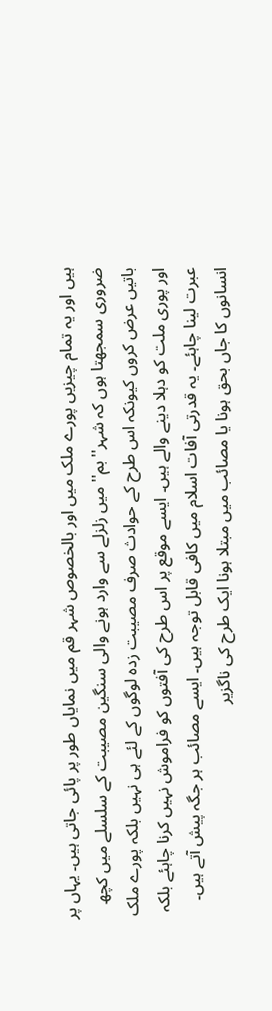ہیں اور یہ تمام چیزیں پورے ملک میں اور بالخصوص شہر قم میں نمایاں طور پر پائی جاتی ہیں۔ یہاں پر ضروری سمجھتا ہوں کہ شہر''بم'' میں زلزلے سے وارد ہونے والی سنگین مصیبت کے سلسلے میں کچھ باتیں عرض کروں کیونکہ اس طرح کے حوادث صرف مصیبت زدہ لوگوں کے لئے ہی نہیں بلکہ پورے ملک اور پوری ملت کو دہلا دینے والے ہیں۔ ایسے موقع پر اس طرح کی آفتوں کو فراموش نہیں کرنا چاہئے بلکہ عبرت لینا چاہئے۔ یہ قدرتی آفات اسلام میں کافی قابل توجہ ہیں۔ ایسے مصائب ہر جگہ پیش آتے ہیں۔ انسانوں کا جاں بحق ہونا یا مصائب میں مبتلا ہونا ایک طرح کی ناگزیر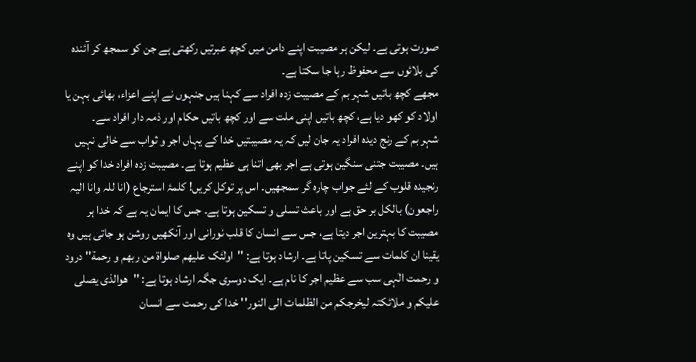صورت ہوتی ہے۔ لیکن ہر مصیبت اپنے دامن میں کچھ عبرتیں رکھتی ہے جن کو سمجھ کر آئندہ کی بلائوں سے محفوظ رہا جا سکتا ہے۔
مجھے کچھ باتیں شہر بم کے مصیبت زدہ افراد سے کہنا ہیں جنہوں نے اپنے اعزاء، بھائی بہن یا اولاد کو کھو دیا ہے، کچھ باتیں اپنی ملت سے اور کچھ باتیں حکام اور ذمہ دار افراد سے۔
شہر بم کے رنج دیدہ افراد یہ جان لیں کہ یہ مصیبتیں خدا کے یہاں اجر و ثواب سے خالی نہیں ہیں۔ مصیبت جتنی سنگین ہوتی ہے اجر بھی اتنا ہی عظیم ہوتا ہے۔ مصیبت زدہ افراد خدا کو اپنے رنجیدہ قلوب کے لئے جواب چارہ گر سمجھیں۔ اس پر توکل کریں! کلمۂ استرجاع (انا للہ وانا الیہ راجعون) بالکل بر حق ہے اور باعث تسلی و تسکین ہوتا ہے۔ جس کا ایمان یہ ہے کہ خدا ہر مصیبت کا بہترین اجر دیتا ہے، جس سے انسان کا قلب نورانی اور آنکھیں روشن ہو جاتی ہیں وہ یقینا ان کلمات سے تسکین پاتا ہے۔ ارشاد ہوتا ہے: ''اولٰئک علیھم صلواة من ربھم و رحمة'' درود و رحمت الٰہی سب سے عظیم اجر کا نام ہے۔ ایک دوسری جگہ ارشاد ہوتا ہے: ''ھوالذی یصلی علیکم و ملائکتہ لیخرجکم من الظلمات الی النور'' خدا کی رحمت سے انسان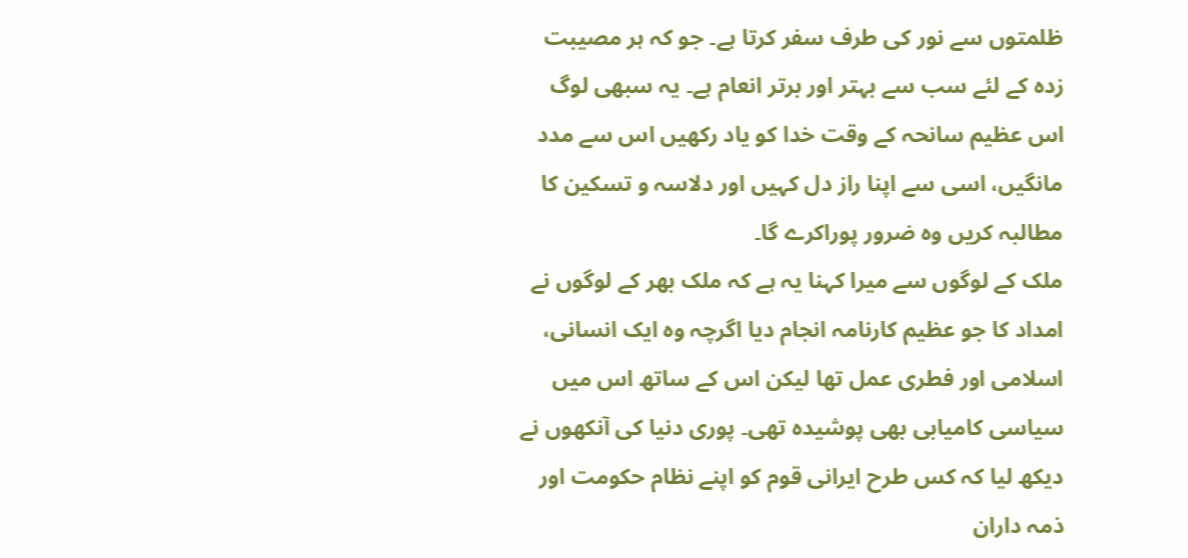ظلمتوں سے نور کی طرف سفر کرتا ہے۔ جو کہ ہر مصیبت زدہ کے لئے سب سے بہتر اور برتر انعام ہے۔ یہ سبھی لوگ اس عظیم سانحہ کے وقت خدا کو یاد رکھیں اس سے مدد مانگیں، اسی سے اپنا راز دل کہیں اور دلاسہ و تسکین کا مطالبہ کریں وہ ضرور پوراکرے گا۔
ملک کے لوگوں سے میرا کہنا یہ ہے کہ ملک بھر کے لوگوں نے امداد کا جو عظیم کارنامہ انجام دیا اگرچہ وہ ایک انسانی، اسلامی اور فطری عمل تھا لیکن اس کے ساتھ اس میں سیاسی کامیابی بھی پوشیدہ تھی۔ پوری دنیا کی آنکھوں نے دیکھ لیا کہ کس طرح ایرانی قوم کو اپنے نظام حکومت اور ذمہ داران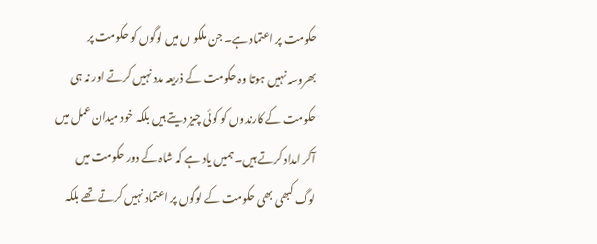حکومت پر اعتماد ہے۔ جن ملکو ں میں لوگوں کو حکومت پر بھروسہ نہیں ہوتا وہ حکومت کے ذریعہ مدد نہیں کرتے اور نہ ہی حکومت کے کارندوں کو کوئی چیز دیتے ہیں بلکہ خود میدان عمل میں آکر امداد کرتے ہیں۔ ہمیں یاد ہے کہ شاہ کے دور حکومت میں لوگ کبھی بھی حکومت کے لوگوں پر اعتماد نہیں کرتے تھے بلکہ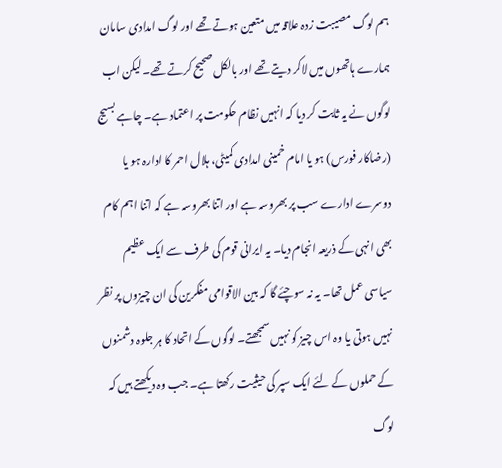ہم لوگ مصیبت زدہ علاقہ میں متعین ہوتے تھے اور لوگ امدادی سامان ہمارے ہاتھوں میں لاکر دیتے تھے اور بالکل صحیح کرتے تھے۔ لیکن اب لوگوں نے یہ ثابت کر دیا کہ انہیں نظام حکومت پر اعتماد ہے۔ چاہے بسیج (رضاکار فورس) ہو یا امام خمینی امدادی کمیٹی، ہلال احمر کا ادارہ ہو یا دوسرے ادارے سب پر بھروسہ ہے اور اتنا بھروسہ ہے کہ اتنا اہم کام بھی انہی کے ذریعہ انجام دیا۔ یہ ایرانی قوم کی طرف سے ایک عظیم سیاسی عمل تھا۔ یہ نہ سوچئے گا کہ بین الاقوامی مفکرین کی ان چیزوں پر نظر نہیں ہوتی یا وہ اس چیز کو نہیں سمجھتے۔ لوگوں کے اتحاد کا ہر جلوہ دشمنوں کے حملوں کے لئے ایک سپر کی حیثیت رکھتا ہے۔ جب وہ دیکھتے ہیں کہ لوگ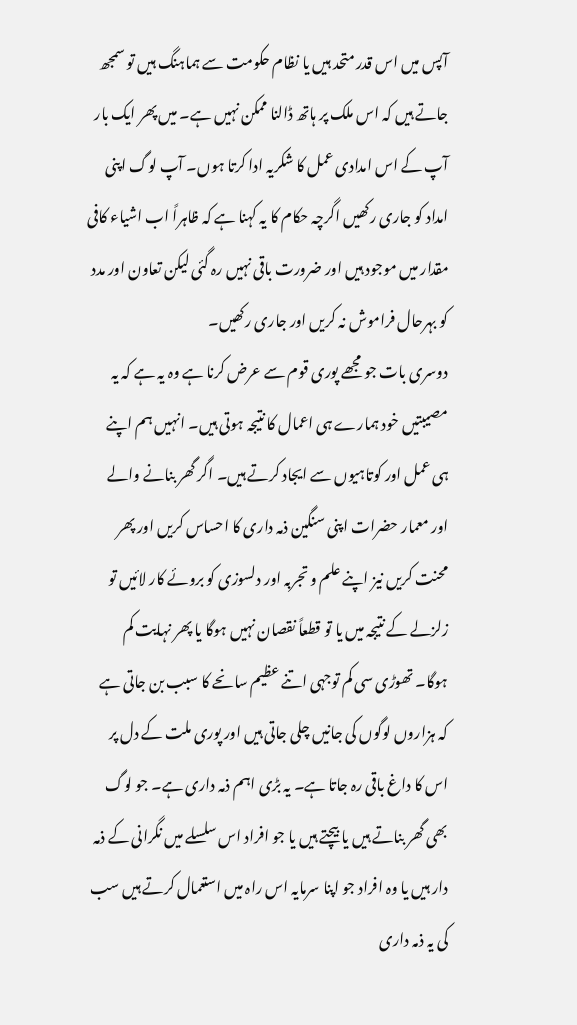آپس میں اس قدر متحد ہیں یا نظام حکومت سے ہماہنگ ہیں تو سمجھ جاتے ہیں کہ اس ملک پر ہاتھ ڈالنا ممکن نہیں ہے۔ میں پھر ایک بار آپ کے اس امدادی عمل کا شکریہ ادا کرتا ہوں۔ آپ لوگ اپنی امداد کو جاری رکھیں اگرچہ حکام کا یہ کہنا ہے کہ ظاہراً اب اشیاء کافی مقدار میں موجود ہیں اور ضرورت باقی نہیں رہ گئی لیکن تعاون اور مدد کو بہرحال فراموش نہ کریں اور جاری رکھیں۔
دوسری بات جو مجھے پوری قوم سے عرض کرنا ہے وہ یہ ہے کہ یہ مصیبتیں خود ہمارے ہی اعمال کا نتیجہ ہوتی ہیں۔ انہیں ہم اپنے ہی عمل اور کوتاہیوں سے ایجاد کرتے ہیں۔ اگر گھر بنانے والے اور معمار حضرات اپنی سنگین ذمہ داری کا احساس کریں اور پھر محنت کریں نیز اپنے علم و تجربہ اور دلسوزی کو بروئے کار لائیں تو زلزلے کے نتیجہ میں یا تو قطعاً نقصان نہیں ہوگا یا پھر نہایت کم ہوگا۔ تھوڑی سی کم توجہی اتنے عظیم سانحے کا سبب بن جاتی ہے کہ ہزاروں لوگوں کی جانیں چلی جاتی ہیں اور پوری ملت کے دل پر اس کا داغ باقی رہ جاتا ہے۔ یہ بڑی اہم ذمہ داری ہے۔ جو لوگ بھی گھر بناتے ہیں یا بیچتے ہیں یا جو افراد اس سلسلے میں نگرانی کے ذمہ دار ہیں یا وہ افراد جو اپنا سرمایہ اس راہ میں استعمال کرتے ہیں سب کی یہ ذمہ داری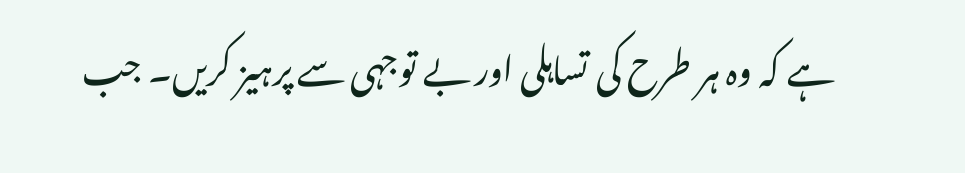ہے کہ وہ ہر طرح کی تساہلی اور بے توجہی سے پرہیز کریں۔ جب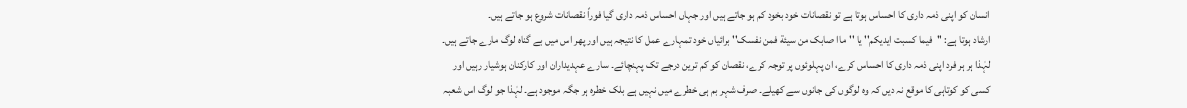انسان کو اپنی ذمہ داری کا احساس ہوتا ہے تو نقصانات خود بخود کم ہو جاتے ہیں اور جہاں احساس ذمہ داری گیا فوراً نقصانات شروع ہو جاتے ہیں۔
ارشاد ہوتا ہے: ''فیما کسبت ایدیکم'' یا ''ماا صابک من سیئة فمن نفسک'' برائیاں خود تمہارے عمل کا نتیجہ ہیں اور پھر اس میں بے گناہ لوگ مارے جاتے ہیں۔ لہٰذا ہر ہر فرد اپنی ذمہ داری کا احساس کرے، ان پہلوئوں پر توجہ کرے، نقصان کو کم ترین درجے تک پہنچائے۔ سارے عہدیداران اور کارکنان ہوشیار رہیں اور کسی کو کوتاہی کا موقع نہ دیں کہ وہ لوگوں کی جانوں سے کھیلے۔ صرف شہر بم ہی خطرے میں نہیں ہے بلک خطرہ ہر جگہ موجود ہے۔ لہٰذا جو لوگ اس شعبہ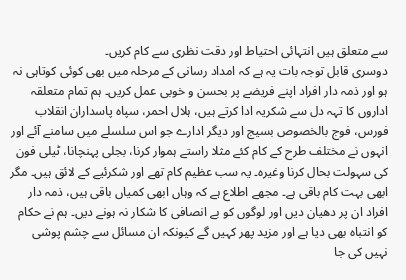سے متعلق ہیں انتہائی احتیاط اور دقت نظری سے کام کریں۔
دوسری قابل توجہ بات یہ ہے کہ امداد رسانی کے مرحلہ میں بھی کوئی کوتاہی نہ ہو اور ذمہ دار افراد اپنے فریضے پر بحسن و خوبی عمل کریں۔ ہم تمام متعلقہ اداروں کا تہہ دل سے شکریہ ادا کرتے ہیں، ہلال احمر، سپاہ پاسداران انقلاب فورس، فوج بالخصوص بسیج اور دیگر ادارے جو اس سلسلے میں سامنے آئے اور انہوں نے مختلف طرح کے کام کئے مثلا راستے ہموار کرنا، بجلی پہنچانا، ٹیلی فون کی سہولت بحال کرنا وغیرہ۔ یہ سب عظیم کام تھے اور شکرئیے کے لائق ہیں۔ مگر ابھی بہت کام باقی ہے۔ مجھے اطلاع ہے کہ وہاں ابھی کمیاں باقی ہیں، ذمہ دار افراد ان پر دھیان دیں اور لوگوں کو بے انصافی کا شکار نہ ہونے دیں۔ ہم نے حکام کو انتباہ بھی دیا ہے اور مزید پھر کہیں گے کیونکہ ان مسائل سے چشم پوشی نہیں کی جا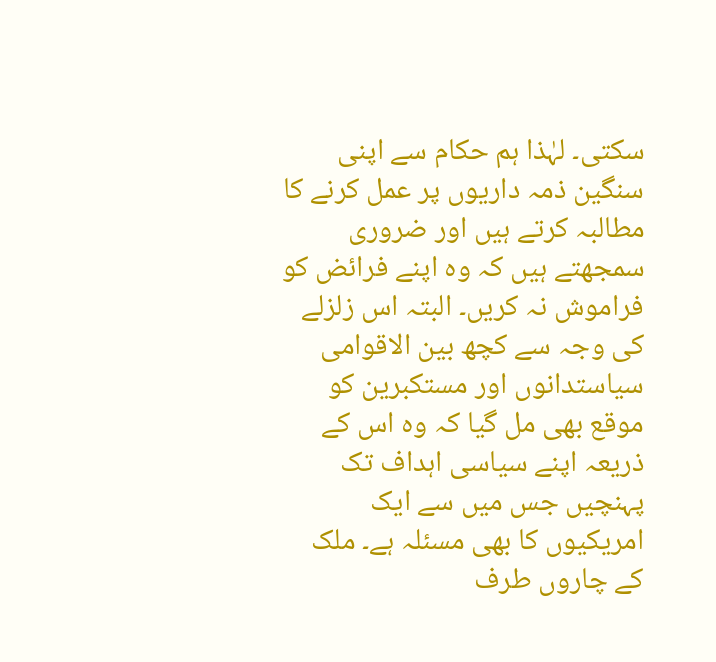سکتی۔ لہٰذا ہم حکام سے اپنی سنگین ذمہ داریوں پر عمل کرنے کا مطالبہ کرتے ہیں اور ضروری سمجھتے ہیں کہ وہ اپنے فرائض کو فراموش نہ کریں۔ البتہ اس زلزلے کی وجہ سے کچھ بین الاقوامی سیاستدانوں اور مستکبرین کو موقع بھی مل گیا کہ وہ اس کے ذریعہ اپنے سیاسی اہداف تک پہنچیں جس میں سے ایک امریکیوں کا بھی مسئلہ ہے۔ ملک کے چاروں طرف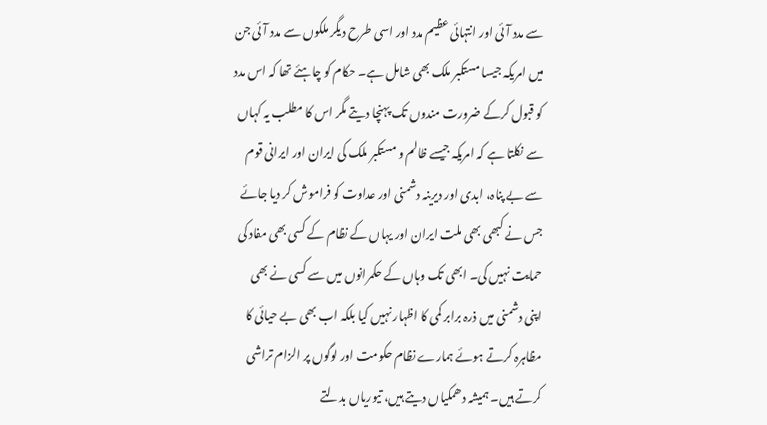سے مدد آئی اور انتہائی عظیم مدد اور اسی طرح دیگر ملکوں سے مدد آئی جن میں امریکہ جیسا مستکبر ملک بھی شامل ہے۔ حکام کو چاہئے تھا کہ اس مدد کو قبول کرکے ضرورت مندوں تک پہنچا دیتے مگر اس کا مطلب یہ کہاں سے نکلتا ہے کہ امریکہ جیسے ظالم و مستکبر ملک کی ایران اور ایرانی قوم سے بے پناہ، ابدی اور دیرینہ دشمنی اور عداوت کو فراموش کر دیا جائے جس نے کبھی بھی ملت ایران اور یہاں کے نظام کے کسی بھی مفاد کی حمایت نہیں کی۔ ابھی تک وہاں کے حکمرانوں میں سے کسی نے بھی اپنی دشمنی میں ذرہ برابر کمی کا اظہار نہیں کیا بلکہ اب بھی بے حیائی کا مظاہرہ کرتے ہوئے ہمارے نظام حکومت اور لوگوں پر الزام تراشی کرتے ہیں۔ ہمیشہ دھمکیاں دیتے ہیں، تیوریاں بدلتے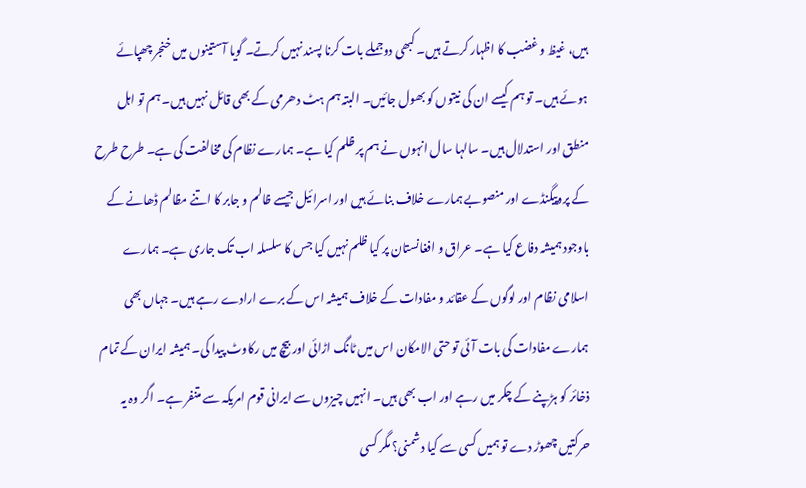ہیں، غیظ و غضب کا اظہار کرتے ہیں۔ کبھی دوجملے بات کرنا پسند نہیں کرتے۔ گویا آستینوں میں خنجر چھپائے ہوئے ہیں۔ تو ہم کیسے ان کی نیتوں کو بھول جائیں۔ البتہ ہم ہٹ دھرمی کے بھی قائل نہیں ہیں۔ ہم تو اہل منطق اور استدلال ہیں۔ سالہا سال انہوں نے ہم پر ظلم کیا ہے۔ ہمارے نظام کی مخالفت کی ہے۔ طرح طرح کے پروپیگنڈے اور منصوبے ہمارے خلاف بنائے ہیں اور اسرائیل جیسے ظالم و جابر کا اتنے مظالم ڈھانے کے باوجود ہمیشہ دفاع کیا ہے۔ عراق و افغانستان پر کیا ظلم نہیں کیا جس کا سلسلہ اب تک جاری ہے۔ ہمارے اسلامی نظام اور لوگوں کے عقائد و مفادات کے خلاف ہمیشہ اس کے برے ارادے رہے ہیں۔ جہاں بھی ہمارے مفادات کی بات آئی تو حتی الامکان اس میں ٹانگ اڑائی اور بیچ میں رکاوٹ پیدا کی۔ ہمیشہ ایران کے تمام ذخائر کو ہڑپنے کے چکر میں رہے اور اب بھی ہیں۔ انہیں چیزوں سے ایرانی قوم امریکہ سے متنفر ہے۔ اگر وہ یہ حرکتیں چھوڑ دے تو ہمیں کسی سے کیا دشمنی؟ مگر کسی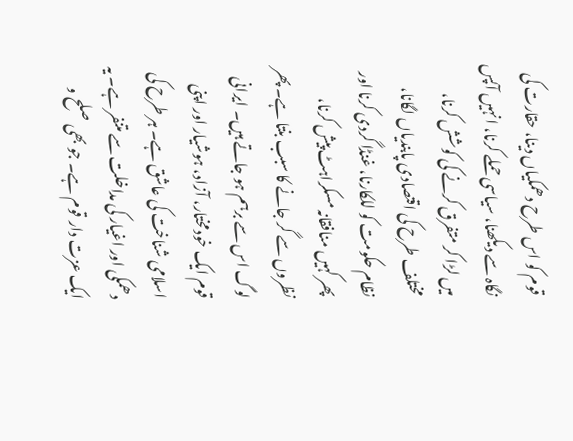قوم کو اس طرح دھمکیاں دینا، حقارت کی نگاہ سے دیکھنا، سیاسی حملے کرنا، انہیں آپس میں لڑا کر متفرق کرنے کی کوشش کرنا، مختلف طرح کی اقتصادی پابندیاں لگانا، نظام حکومت کو للکارنا، غنڈا گردی کرنا اور پھر کہیں منافقانہ مسکراہٹ پیش کرنا، نظروں سے گر جانے کا سبب بنتا ہے۔ پھر لوگ اس سے برہم ہو جاتے ہیں۔ ایرانی قوم ایک خودمختار، آزاد، ہوشیار اور اپنی اسلامی شناخت کی عاشق ہے۔ ہر طرح کی دھمکی اور اغیار کی مداخلت سے متنفر ہے۔ یہ ایک عزت دار قوم ہے۔ جو بھی صلح و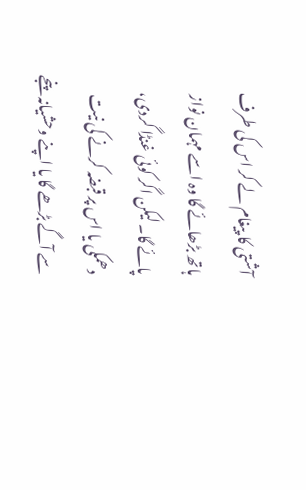آشتی کا پیغام لے کر اس کی طرف ہاتھ بڑھائے گا وہ اسے مہمان نواز پائے گا۔ لیکن اگر کوئی غنڈا گردی، دھمکی یا اس پر قبضہ کرنے کی نیت سے آگے بڑھے گا یا اپنے وحشیانہ پنجے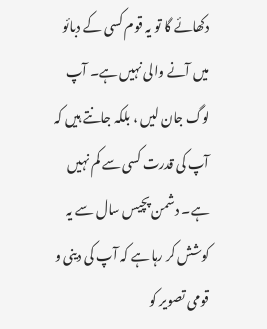دکھائے گا تو یہ قوم کسی کے دبائو میں آنے والی نہیں ہے۔ آپ لوگ جان لیں ، بلکہ جانتے ہیں کہ آپ کی قدرت کسی سے کم نہیں ہے۔ دشمن پچیس سال سے یہ کوشش کر رہا ہے کہ آپ کی دینی و قومی تصویر کو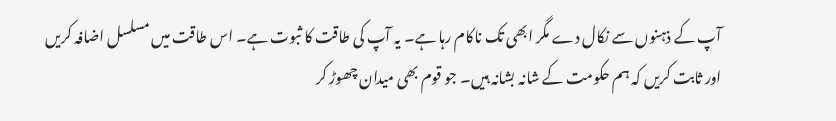آپ کے ذہنوں سے نکال دے مگر ابھی تک ناکام رہا ہے۔ یہ آپ کی طاقت کا ثبوت ہے۔ اس طاقت میں مسلسل اضافہ کریں اور ثابت کریں کہ ہم حکومت کے شانہ بشانہ ہیں۔ جو قوم بھی میدان چھوڑ کر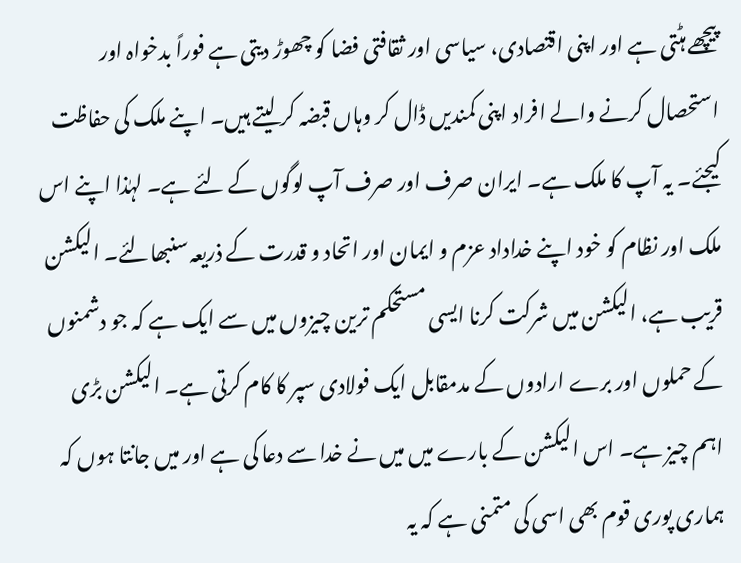پیچھے ہٹتی ہے اور اپنی اقتصادی، سیاسی اور ثقافتی فضا کو چھوڑ دیتی ہے فوراً بدخواہ اور استحصال کرنے والے افراد اپنی کمندیں ڈال کر وہاں قبضہ کر لیتے ہیں۔ اپنے ملک کی حفاظت کیجئے۔ یہ آپ کا ملک ہے۔ ایران صرف اور صرف آپ لوگوں کے لئے ہے۔ لہٰذا اپنے اس ملک اور نظام کو خود اپنے خداداد عزم و ایمان اور اتحاد و قدرت کے ذریعہ سنبھالئے۔ الیکشن قریب ہے، الیکشن میں شرکت کرنا ایسی مستحکم ترین چیزوں میں سے ایک ہے کہ جو دشمنوں کے حملوں اور برے ارادوں کے مدمقابل ایک فولادی سپر کا کام کرتی ہے۔ الیکشن بڑی اہم چیز ہے۔ اس الیکشن کے بارے میں میں نے خدا سے دعا کی ہے اور میں جانتا ہوں کہ ہماری پوری قوم بھی اسی کی متمنی ہے کہ یہ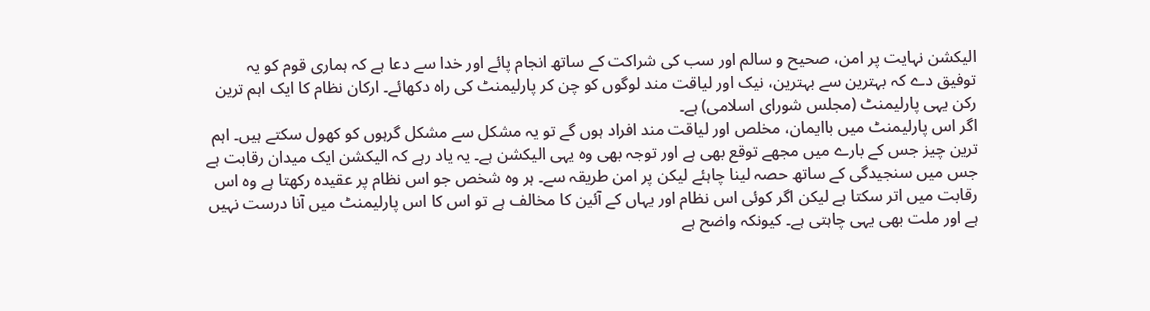الیکشن نہایت پر امن، صحیح و سالم اور سب کی شراکت کے ساتھ انجام پائے اور خدا سے دعا ہے کہ ہماری قوم کو یہ توفیق دے کہ بہترین سے بہترین، نیک اور لیاقت مند لوگوں کو چن کر پارلیمنٹ کی راہ دکھائے۔ ارکان نظام کا ایک اہم ترین رکن یہی پارلیمنٹ (مجلس شورای اسلامی) ہے۔
اگر اس پارلیمنٹ میں باایمان، مخلص اور لیاقت مند افراد ہوں گے تو یہ مشکل سے مشکل گرہوں کو کھول سکتے ہیں۔ اہم ترین چیز جس کے بارے میں مجھے توقع بھی ہے اور توجہ بھی وہ یہی الیکشن ہے۔ یہ یاد رہے کہ الیکشن ایک میدان رقابت ہے جس میں سنجیدگی کے ساتھ حصہ لینا چاہئے لیکن پر امن طریقہ سے۔ ہر وہ شخص جو اس نظام پر عقیدہ رکھتا ہے وہ اس رقابت میں اتر سکتا ہے لیکن اگر کوئی اس نظام اور یہاں کے آئين کا مخالف ہے تو اس کا اس پارلیمنٹ میں آنا درست نہیں ہے اور ملت بھی یہی چاہتی ہے۔ کیونکہ واضح ہے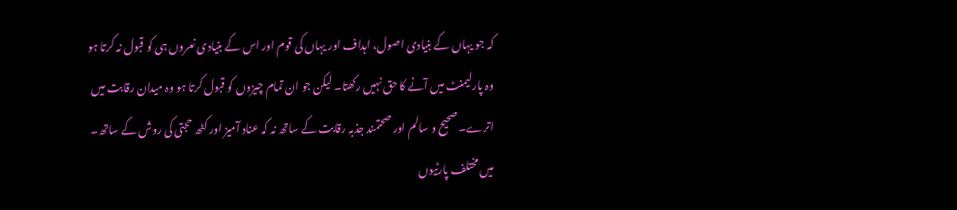کہ جو یہاں کے بنیادی اصول، اہداف اور یہاں کی قوم اور اس کے بنیادی نعروں ہی کو قبول نہ کرتا ہو وہ پارلیمنٹ میں آنے کا حق نہیں رکھتا۔ لیکن جو ان تمام چیزوں کو قبول کرتا ہو وہ میدان رقابت میں اترے۔ صحیح و سالم اور صحتمند جذبہ رقابت کے ساتھ نہ کہ عناد آمیز اور کٹھ حجتی کی روش کے ساتھ۔ میں مختلف پارٹیوں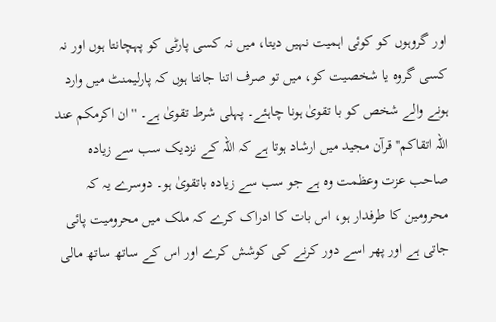اور گروہوں کو کوئی اہمیت نہیں دیتا، میں نہ کسی پارٹی کو پہچانتا ہوں اور نہ کسی گروہ یا شخصیت کو، میں تو صرف اتنا جانتا ہوں کہ پارلیمنٹ میں وارد ہونے والے شخص کو با تقویٰ ہونا چاہئے۔ پہلی شرط تقویٰ ہے۔ ''ان اکرمکم عند اللہ اتقاکم'' قرآن مجید میں ارشاد ہوتا ہے کہ اللہ کے نزدیک سب سے زیادہ صاحب عزت وعظمت وہ ہے جو سب سے زیادہ باتقویٰ ہو۔ دوسرے یہ کہ محرومین کا طرفدار ہو، اس بات کا ادراک کرے کہ ملک میں محرومیت پائی جاتی ہے اور پھر اسے دور کرنے کی کوشش کرے اور اس کے ساتھ ساتھ مالی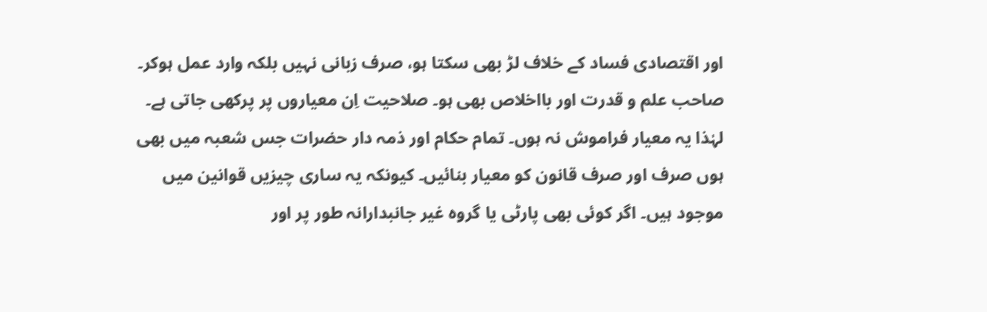اور اقتصادی فساد کے خلاف لڑ بھی سکتا ہو، صرف زبانی نہیں بلکہ وارد عمل ہوکر۔ صاحب علم و قدرت اور بااخلاص بھی ہو۔ صلاحیت اِن معیاروں پر پرکھی جاتی ہے۔ لہٰذا یہ معیار فراموش نہ ہوں۔ تمام حکام اور ذمہ دار حضرات جس شعبہ میں بھی ہوں صرف اور صرف قانون کو معیار بنائیں۔ کیونکہ یہ ساری چیزیں قوانین میں موجود ہیں۔ اگر کوئی بھی پارٹی یا گروہ غیر جانبدارانہ طور پر اور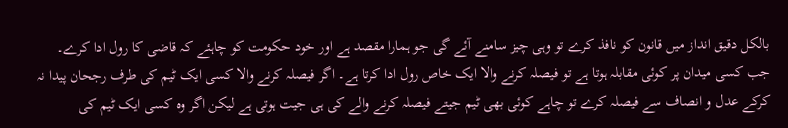بالکل دقیق انداز میں قانون کو نافذ کرے تو وہی چیز سامنے آئے گی جو ہمارا مقصد ہے اور خود حکومت کو چاہئے کہ قاضی کا رول ادا کرے۔ جب کسی میدان پر کوئی مقابلہ ہوتا ہے تو فیصلہ کرنے والا ایک خاص رول ادا کرتا ہے۔ اگر فیصلہ کرنے والا کسی ایک ٹیم کی طرف رجحان پیدا نہ کرکے عدل و انصاف سے فیصلہ کرے تو چاہے کوئی بھی ٹیم جیتے فیصلہ کرنے والے کی ہی جیت ہوتی ہے لیکن اگر وہ کسی ایک ٹیم کی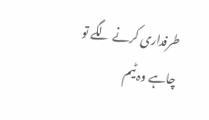طرفداری کرنے لگے تو چاہے وہ ٹیم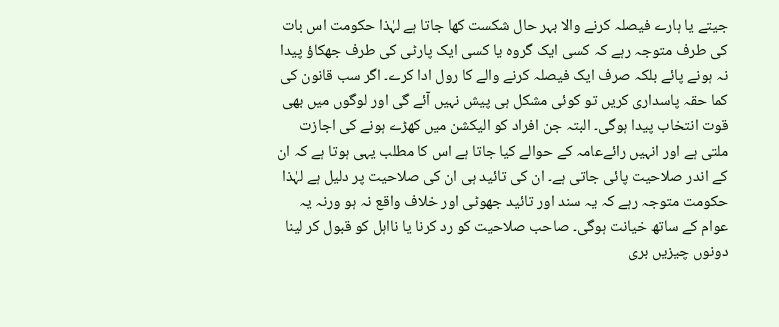جیتے یا ہارے فیصلہ کرنے والا بہر حال شکست کھا جاتا ہے لہٰذا حکومت اس بات کی طرف متوجہ رہے کہ کسی ایک گروہ یا کسی ایک پارٹی کی طرف جھکاؤ پیدا نہ ہونے پائے بلکہ صرف ایک فیصلہ کرنے والے کا رول ادا کرے۔ اگر سب قانون کی کما حقہ پاسداری کریں تو کوئی مشکل ہی پیش نہیں آئے گی اور لوگوں میں بھی قوت انتخاب پیدا ہوگی۔ البتہ جن افراد کو الیکشن میں کھڑے ہونے کی اجازت ملتی ہے اور انہیں رائےعامہ کے حوالے کیا جاتا ہے اس کا مطلب یہی ہوتا ہے کہ ان کے اندر صلاحیت پائی جاتی ہے۔ ان کی تائید ہی ان کی صلاحیت پر دلیل ہے لہٰذا حکومت متوجہ رہے کہ یہ سند اور تائید جھوٹی اور خلاف واقع نہ ہو ورنہ یہ عوام کے ساتھ خیانت ہوگی۔ صاحب صلاحیت کو رد کرنا یا نااہل کو قبول کر لینا دونوں چیزیں بری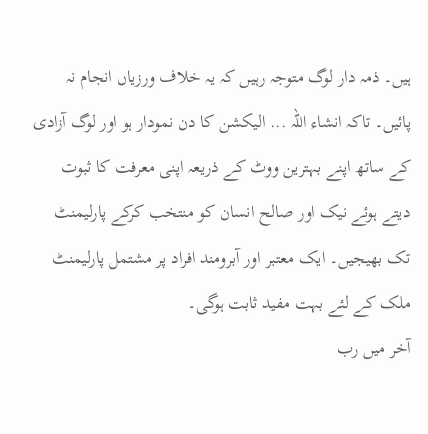ہیں۔ ذمہ دار لوگ متوجہ رہیں کہ یہ خلاف ورزیاں انجام نہ پائیں۔ تاکہ انشاء اللہ ... الیکشن کا دن نمودار ہو اور لوگ آزادی کے ساتھ اپنے بہترین ووٹ کے ذریعہ اپنی معرفت کا ثبوت دیتے ہوئے نیک اور صالح انسان کو منتخب کرکے پارلیمنٹ تک بھیجیں۔ ایک معتبر اور آبرومند افراد پر مشتمل پارلیمنٹ ملک کے لئے بہت مفید ثابت ہوگی۔
آخر میں رب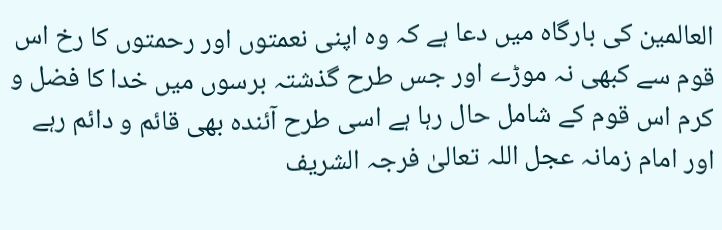العالمین کی بارگاہ میں دعا ہے کہ وہ اپنی نعمتوں اور رحمتوں کا رخ اس قوم سے کبھی نہ موڑے اور جس طرح گذشتہ برسوں میں خدا کا فضل و کرم اس قوم کے شامل حال رہا ہے اسی طرح آئندہ بھی قائم و دائم رہے اور امام زمانہ عجل اللہ تعالیٰ فرجہ الشریف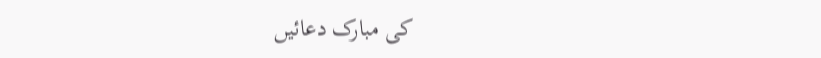کی مبارک دعائیں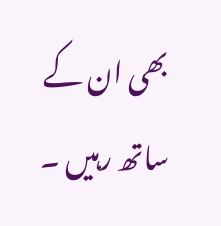بھی ان کے ساتھ رہیں ۔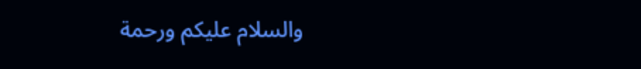والسلام علیکم ورحمة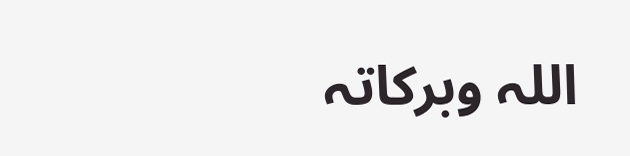اللہ وبرکاتہ